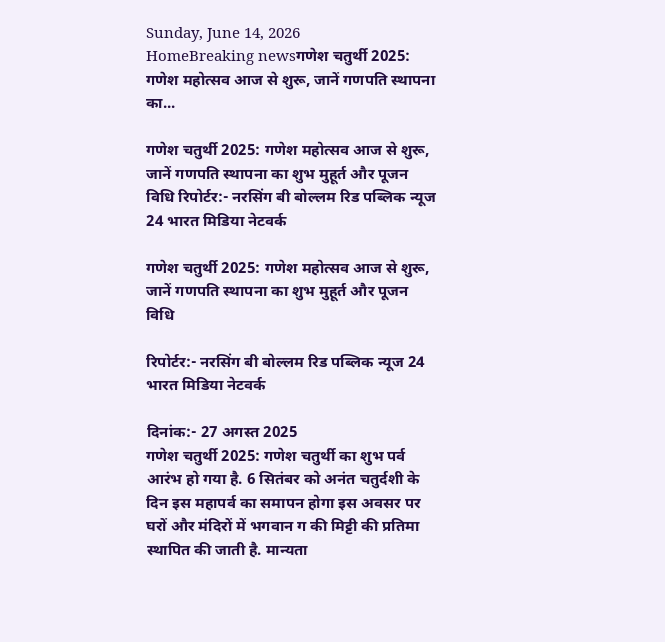Sunday, June 14, 2026
HomeBreaking newsगणेश चतुर्थी 2025: गणेश महोत्सव आज से शुरू, जानें गणपति स्थापना का...

गणेश चतुर्थी 2025: गणेश महोत्सव आज से शुरू, जानें गणपति स्थापना का शुभ मुहूर्त और पूजन विधि रिपोर्टर:- नरसिंग बी बोल्लम रिड पब्लिक न्यूज 24 भारत मिडिया नेटवर्क

गणेश चतुर्थी 2025: गणेश महोत्सव आज से शुरू, जानें गणपति स्थापना का शुभ मुहूर्त और पूजन विधि

रिपोर्टर:- नरसिंग बी बोल्लम रिड पब्लिक न्यूज 24 भारत मिडिया नेटवर्क

दिनांक:- 27 अगस्त 2025
गणेश चतुर्थी 2025: गणेश चतुर्थी का शुभ पर्व आरंभ हो गया है. 6 सितंबर को अनंत चतुर्दशी के दिन इस महापर्व का समापन होगा इस अवसर पर घरों और मंदिरों में भगवान ग की मिट्टी की प्रतिमा स्थापित की जाती है. मान्यता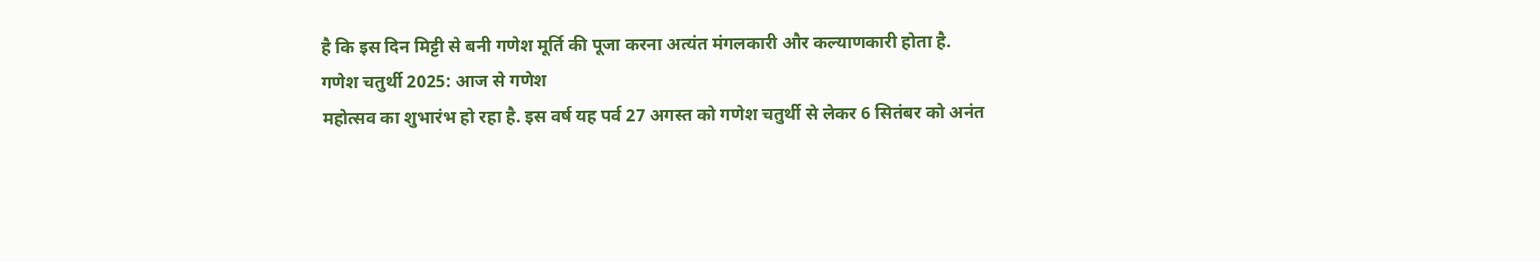है कि इस दिन मिट्टी से बनी गणेश मूर्ति की पूजा करना अत्यंत मंगलकारी और कल्याणकारी होता है.
गणेश चतुर्थी 2025: आज से गणेश
महोत्सव का शुभारंभ हो रहा है. इस वर्ष यह पर्व 27 अगस्त को गणेश चतुर्थी से लेकर 6 सितंबर को अनंत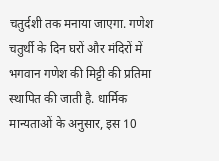चतुर्दशी तक मनाया जाएगा. गणेश चतुर्थी के दिन घरों और मंदिरों में भगवान गणेश की मिट्टी की प्रतिमा स्थापित की जाती है. धार्मिक मान्यताओं के अनुसार, इस 10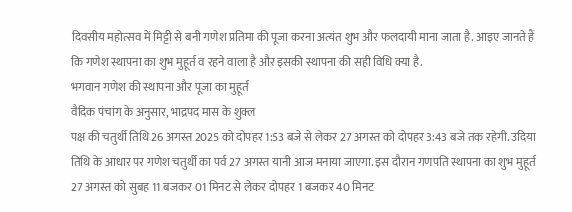दिवसीय महोत्सव में मिट्टी से बनी गणेश प्रतिमा की पूजा करना अत्यंत शुभ और फलदायी माना जाता है. आइए जानते हैं कि गणेश स्थापना का शुभ मुहूर्त व रहने वाला है और इसकी स्थापना की सही विधि क्या है.
भगवान गणेश की स्थापना और पूजा का मुहूर्त
वैदिक पंचांग के अनुसार, भाद्रपद मास के शुक्ल
पक्ष की चतुर्थी तिथि 26 अगस्त 2025 को दोपहर 1:53 बजे से लेकर 27 अगस्त को दोपहर 3:43 बजे तक रहेगी. उदिया तिथि के आधार पर गणेश चतुर्थी का पर्व 27 अगस्त यानी आज मनाया जाएगा. इस दौरान गणपति स्थापना का शुभ मुहूर्त 27 अगस्त को सुबह 11 बजकर 01 मिनट से लेकर दोपहर 1 बजकर 40 मिनट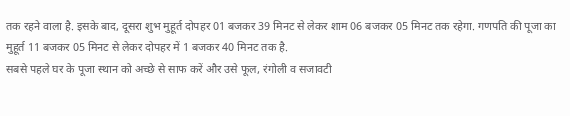तक रहने वाला है. इसके बाद, दूसरा शुभ मुहूर्त दोपहर 01 बजकर 39 मिनट से लेकर शाम 06 बजकर 05 मिनट तक रहेगा. गणपति की पूजा का मुहूर्त 11 बजकर 05 मिनट से लेकर दोपहर में 1 बजकर 40 मिनट तक है.
सबसे पहले घर के पूजा स्थान को अच्छे से साफ करें और उसे फूल, रंगोली व सजावटी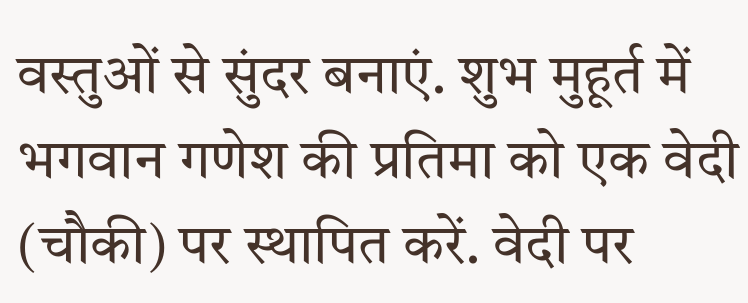वस्तुओं से सुंदर बनाएं. शुभ मुहूर्त में भगवान गणेश की प्रतिमा को एक वेदी (चौकी) पर स्थापित करें. वेदी पर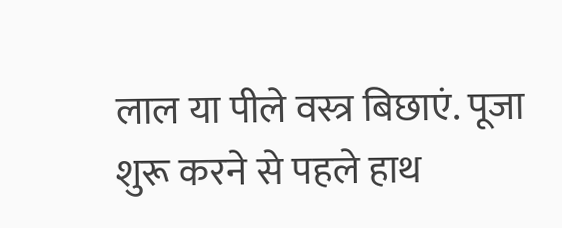लाल या पीले वस्त्र बिछाएं. पूजा शुरू करने से पहले हाथ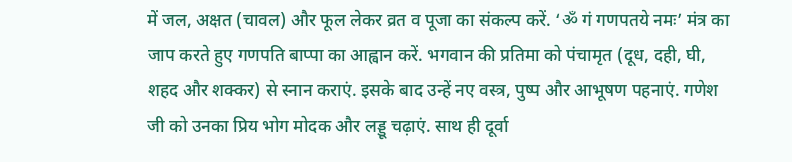में जल, अक्षत (चावल) और फूल लेकर व्रत व पूजा का संकल्प करें. ‘ॐ गं गणपतये नमः’ मंत्र का जाप करते हुए गणपति बाप्पा का आह्वान करें. भगवान की प्रतिमा को पंचामृत (दूध, दही, घी, शहद और शक्कर) से स्नान कराएं. इसके बाद उन्हें नए वस्त्र, पुष्प और आभूषण पहनाएं. गणेश जी को उनका प्रिय भोग मोदक और लड्डू चढ़ाएं. साथ ही दूर्वा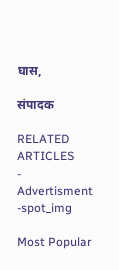घास,

संपादक

RELATED ARTICLES
- Advertisment -spot_img

Most Popular